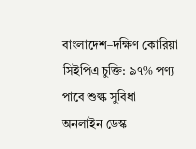বাংলাদেশ–দক্ষিণ কোরিয়া সিইপিএ চুক্তি: ৯৭% পণ্য পাবে শুল্ক সুবিধা
অনলাইন ডেস্ক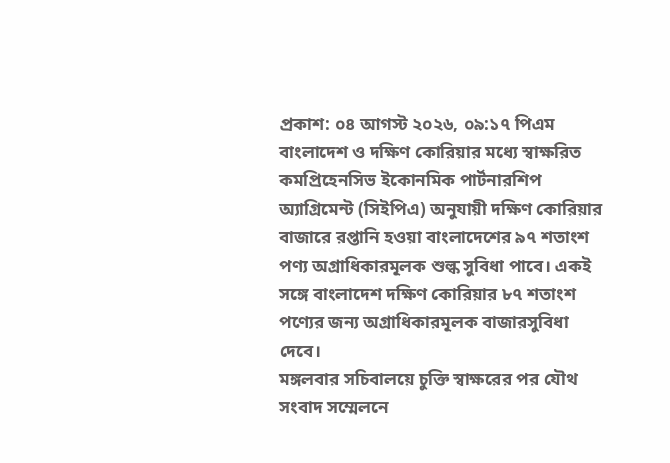প্রকাশ: ০৪ আগস্ট ২০২৬, ০৯:১৭ পিএম
বাংলাদেশ ও দক্ষিণ কোরিয়ার মধ্যে স্বাক্ষরিত কমপ্রিহেনসিভ ইকোনমিক পার্টনারশিপ অ্যাগ্রিমেন্ট (সিইপিএ) অনুযায়ী দক্ষিণ কোরিয়ার বাজারে রপ্তানি হওয়া বাংলাদেশের ৯৭ শতাংশ পণ্য অগ্রাধিকারমূলক শুল্ক সুবিধা পাবে। একই সঙ্গে বাংলাদেশ দক্ষিণ কোরিয়ার ৮৭ শতাংশ পণ্যের জন্য অগ্রাধিকারমূলক বাজারসুবিধা দেবে।
মঙ্গলবার সচিবালয়ে চুক্তি স্বাক্ষরের পর যৌথ সংবাদ সম্মেলনে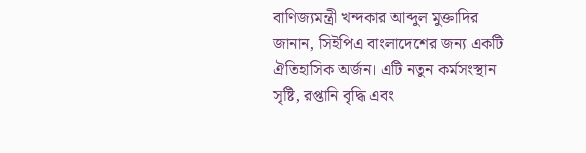বাণিজ্যমন্ত্রী খন্দকার আব্দুল মুক্তাদির জানান, সিইপিএ বাংলাদেশের জন্য একটি ঐতিহাসিক অর্জন। এটি নতুন কর্মসংস্থান সৃষ্টি, রপ্তানি বৃদ্ধি এবং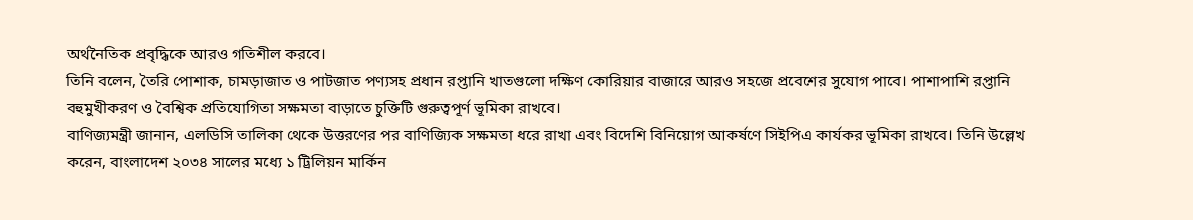অর্থনৈতিক প্রবৃদ্ধিকে আরও গতিশীল করবে।
তিনি বলেন, তৈরি পোশাক, চামড়াজাত ও পাটজাত পণ্যসহ প্রধান রপ্তানি খাতগুলো দক্ষিণ কোরিয়ার বাজারে আরও সহজে প্রবেশের সুযোগ পাবে। পাশাপাশি রপ্তানি বহুমুখীকরণ ও বৈশ্বিক প্রতিযোগিতা সক্ষমতা বাড়াতে চুক্তিটি গুরুত্বপূর্ণ ভূমিকা রাখবে।
বাণিজ্যমন্ত্রী জানান, এলডিসি তালিকা থেকে উত্তরণের পর বাণিজ্যিক সক্ষমতা ধরে রাখা এবং বিদেশি বিনিয়োগ আকর্ষণে সিইপিএ কার্যকর ভূমিকা রাখবে। তিনি উল্লেখ করেন, বাংলাদেশ ২০৩৪ সালের মধ্যে ১ ট্রিলিয়ন মার্কিন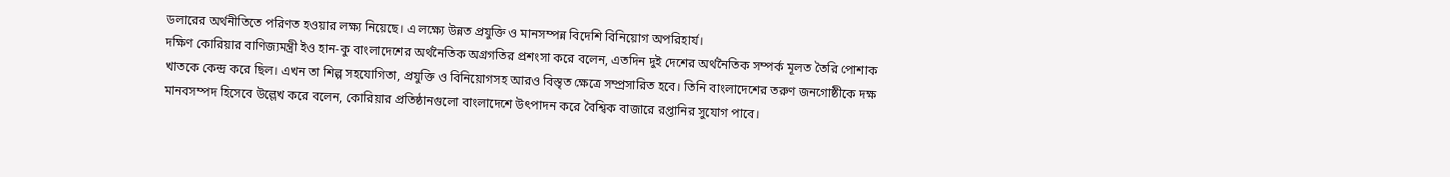ডলারের অর্থনীতিতে পরিণত হওয়ার লক্ষ্য নিয়েছে। এ লক্ষ্যে উন্নত প্রযুক্তি ও মানসম্পন্ন বিদেশি বিনিয়োগ অপরিহার্য।
দক্ষিণ কোরিয়ার বাণিজ্যমন্ত্রী ইও হান-কু বাংলাদেশের অর্থনৈতিক অগ্রগতির প্রশংসা করে বলেন, এতদিন দুই দেশের অর্থনৈতিক সম্পর্ক মূলত তৈরি পোশাক খাতকে কেন্দ্র করে ছিল। এখন তা শিল্প সহযোগিতা, প্রযুক্তি ও বিনিয়োগসহ আরও বিস্তৃত ক্ষেত্রে সম্প্রসারিত হবে। তিনি বাংলাদেশের তরুণ জনগোষ্ঠীকে দক্ষ মানবসম্পদ হিসেবে উল্লেখ করে বলেন, কোরিয়ার প্রতিষ্ঠানগুলো বাংলাদেশে উৎপাদন করে বৈশ্বিক বাজারে রপ্তানির সুযোগ পাবে।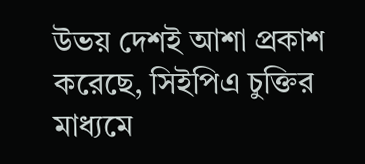উভয় দেশই আশা প্রকাশ করেছে, সিইপিএ চুক্তির মাধ্যমে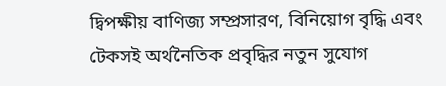দ্বিপক্ষীয় বাণিজ্য সম্প্রসারণ, বিনিয়োগ বৃদ্ধি এবং টেকসই অর্থনৈতিক প্রবৃদ্ধির নতুন সুযোগ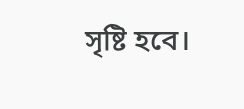সৃষ্টি হবে।